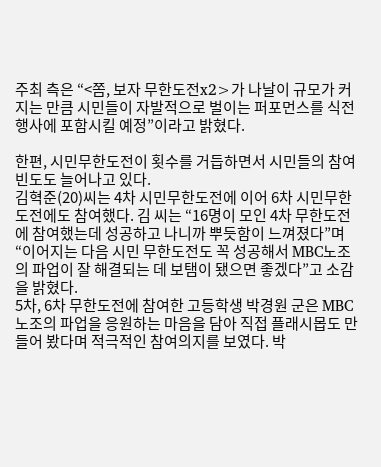주최 측은 “<쫌, 보자 무한도전x2>가 나날이 규모가 커지는 만큼 시민들이 자발적으로 벌이는 퍼포먼스를 식전행사에 포함시킬 예정”이라고 밝혔다.

한편, 시민무한도전이 횟수를 거듭하면서 시민들의 참여빈도도 늘어나고 있다.
김혁준(20)씨는 4차 시민무한도전에 이어 6차 시민무한도전에도 참여했다. 김 씨는 “16명이 모인 4차 무한도전에 참여했는데 성공하고 나니까 뿌듯함이 느껴졌다”며 “이어지는 다음 시민 무한도전도 꼭 성공해서 MBC노조의 파업이 잘 해결되는 데 보탬이 됐으면 좋겠다”고 소감을 밝혔다.
5차, 6차 무한도전에 참여한 고등학생 박경원 군은 MBC노조의 파업을 응원하는 마음을 담아 직접 플래시몹도 만들어 봤다며 적극적인 참여의지를 보였다. 박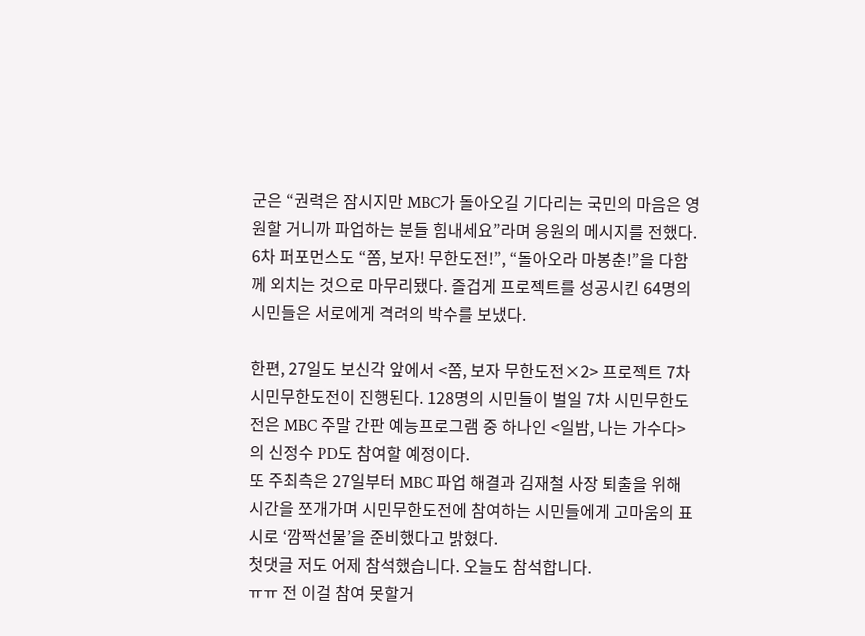군은 “권력은 잠시지만 MBC가 돌아오길 기다리는 국민의 마음은 영원할 거니까 파업하는 분들 힘내세요”라며 응원의 메시지를 전했다.
6차 퍼포먼스도 “쫌, 보자! 무한도전!”, “돌아오라 마봉춘!”을 다함께 외치는 것으로 마무리됐다. 즐겁게 프로젝트를 성공시킨 64명의 시민들은 서로에게 격려의 박수를 보냈다.

한편, 27일도 보신각 앞에서 <쫌, 보자 무한도전×2> 프로젝트 7차 시민무한도전이 진행된다. 128명의 시민들이 벌일 7차 시민무한도전은 MBC 주말 간판 예능프로그램 중 하나인 <일밤, 나는 가수다>의 신정수 PD도 참여할 예정이다.
또 주최측은 27일부터 MBC 파업 해결과 김재철 사장 퇴출을 위해 시간을 쪼개가며 시민무한도전에 참여하는 시민들에게 고마움의 표시로 ‘깜짝선물’을 준비했다고 밝혔다.
첫댓글 저도 어제 참석했습니다. 오늘도 참석합니다.
ㅠㅠ 전 이걸 참여 못할거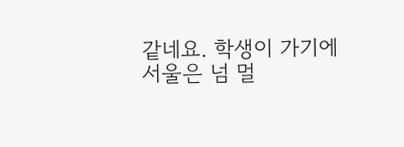같네요. 학생이 가기에 서울은 넘 멀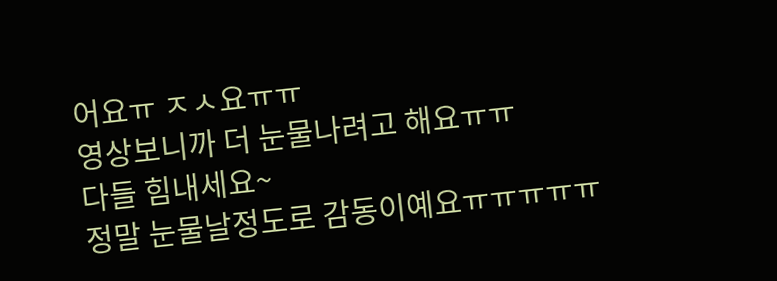어요ㅠ ㅈㅅ요ㅠㅠ
영상보니까 더 눈물나려고 해요ㅠㅠ
다들 힘내세요~
정말 눈물날정도로 감동이예요ㅠㅠㅠㅠㅠ